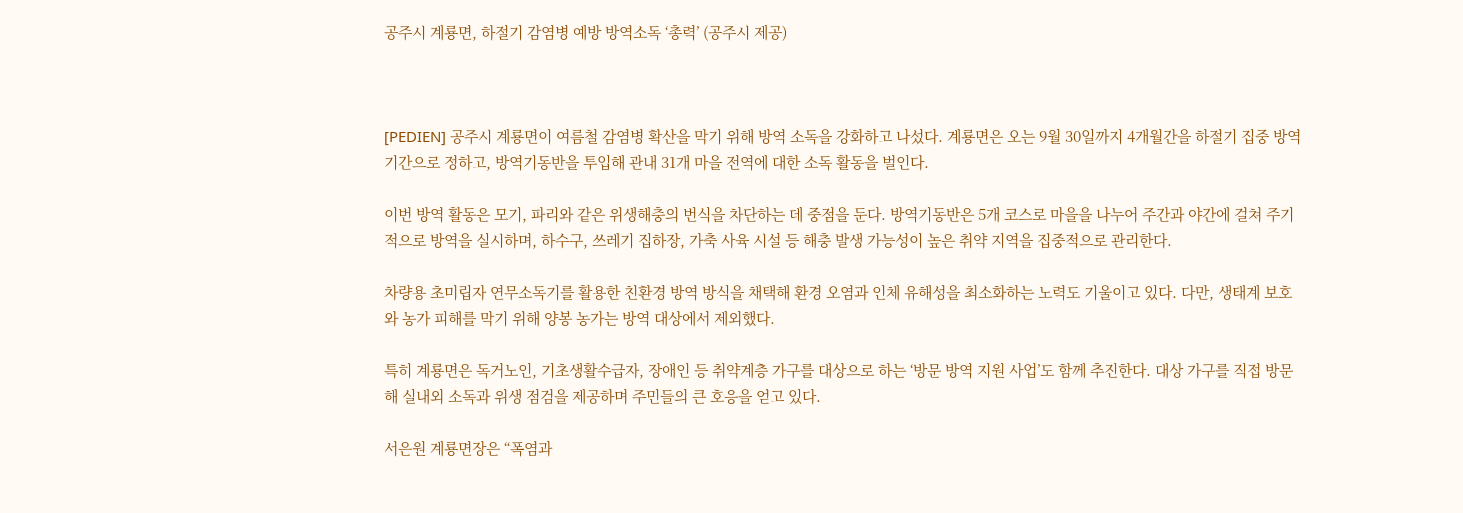공주시 계룡면, 하절기 감염병 예방 방역소독 ‘총력’ (공주시 제공)



[PEDIEN] 공주시 계룡면이 여름철 감염병 확산을 막기 위해 방역 소독을 강화하고 나섰다. 계룡면은 오는 9월 30일까지 4개월간을 하절기 집중 방역 기간으로 정하고, 방역기동반을 투입해 관내 31개 마을 전역에 대한 소독 활동을 벌인다.

이번 방역 활동은 모기, 파리와 같은 위생해충의 번식을 차단하는 데 중점을 둔다. 방역기동반은 5개 코스로 마을을 나누어 주간과 야간에 걸쳐 주기적으로 방역을 실시하며, 하수구, 쓰레기 집하장, 가축 사육 시설 등 해충 발생 가능성이 높은 취약 지역을 집중적으로 관리한다.

차량용 초미립자 연무소독기를 활용한 친환경 방역 방식을 채택해 환경 오염과 인체 유해성을 최소화하는 노력도 기울이고 있다. 다만, 생태계 보호와 농가 피해를 막기 위해 양봉 농가는 방역 대상에서 제외했다.

특히 계룡면은 독거노인, 기초생활수급자, 장애인 등 취약계층 가구를 대상으로 하는 ‘방문 방역 지원 사업’도 함께 추진한다. 대상 가구를 직접 방문해 실내외 소독과 위생 점검을 제공하며 주민들의 큰 호응을 얻고 있다.

서은원 계룡면장은 “폭염과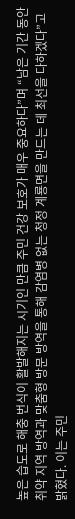높은 습도로 해충 번식이 활발해지는 시기인 만큼 주민 건강 보호가 매우 중요하다”며 “남은 기간 동안 취약 지역 방역과 맞춤형 방문 방역을 통해 감염병 없는 청정 계룡면을 만드는 데 최선을 다하겠다”고 밝혔다. 이는 주민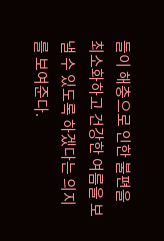들이 해충으로 인한 불편을 최소화하고 건강한 여름을 보낼 수 있도록 하겠다는 의지를 보여준다.